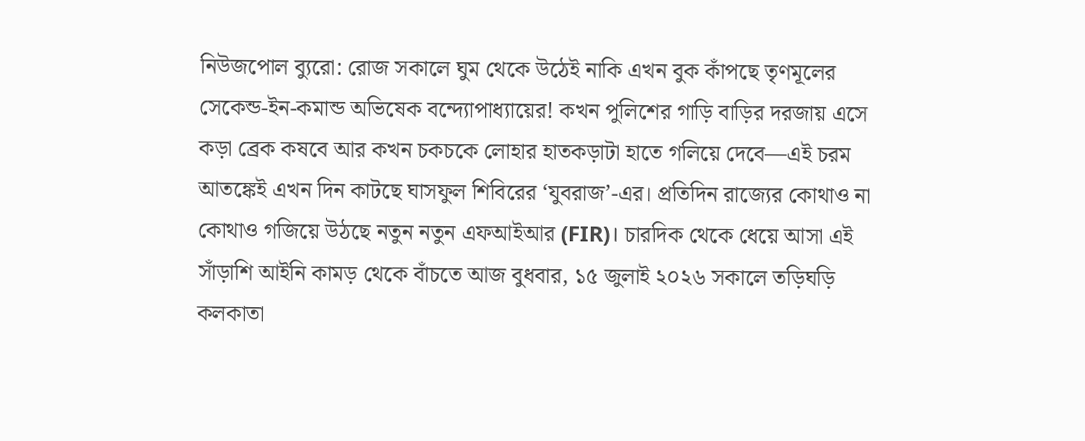নিউজপোল ব্যুরো: রোজ সকালে ঘুম থেকে উঠেই নাকি এখন বুক কাঁপছে তৃণমূলের সেকেন্ড-ইন-কমান্ড অভিষেক বন্দ্যোপাধ্যায়ের! কখন পুলিশের গাড়ি বাড়ির দরজায় এসে কড়া ব্রেক কষবে আর কখন চকচকে লোহার হাতকড়াটা হাতে গলিয়ে দেবে—এই চরম আতঙ্কেই এখন দিন কাটছে ঘাসফুল শিবিরের ‘যুবরাজ’-এর। প্রতিদিন রাজ্যের কোথাও না কোথাও গজিয়ে উঠছে নতুন নতুন এফআইআর (FIR)। চারদিক থেকে ধেয়ে আসা এই সাঁড়াশি আইনি কামড় থেকে বাঁচতে আজ বুধবার, ১৫ জুলাই ২০২৬ সকালে তড়িঘড়ি কলকাতা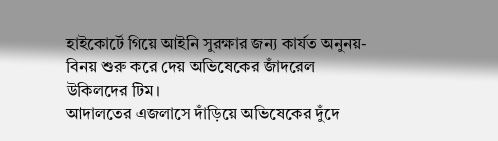হাইকোর্টে গিয়ে আইনি সুরক্ষার জন্য কার্যত অনুনয়-বিনয় শুরু করে দেয় অভিষেকের জাঁদরেল উকিলদের টিম।
আদালতের এজলাসে দাঁড়িয়ে অভিষেকের দুঁদে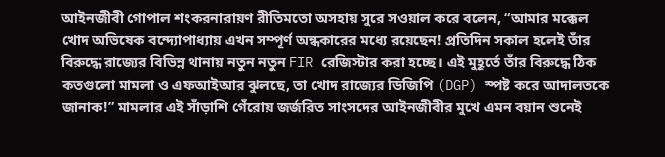আইনজীবী গোপাল শংকরনারায়ণ রীতিমতো অসহায় সুরে সওয়াল করে বলেন, “আমার মক্কেল খোদ অভিষেক বন্দ্যোপাধ্যায় এখন সম্পূর্ণ অন্ধকারের মধ্যে রয়েছেন! প্রতিদিন সকাল হলেই তাঁর বিরুদ্ধে রাজ্যের বিভিন্ন থানায় নতুন নতুন FIR রেজিস্টার করা হচ্ছে। এই মুহূর্তে তাঁর বিরুদ্ধে ঠিক কতগুলো মামলা ও এফআইআর ঝুলছে, তা খোদ রাজ্যের ডিজিপি (DGP) স্পষ্ট করে আদালতকে জানাক!” মামলার এই সাঁড়াশি গেঁরোয় জর্জরিত সাংসদের আইনজীবীর মুখে এমন বয়ান শুনেই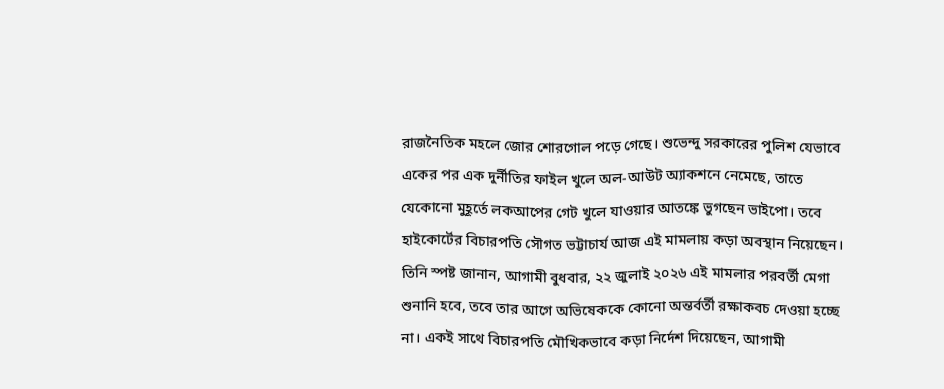রাজনৈতিক মহলে জোর শোরগোল পড়ে গেছে। শুভেন্দু সরকারের পুলিশ যেভাবে একের পর এক দুর্নীতির ফাইল খুলে অল-আউট অ্যাকশনে নেমেছে, তাতে যেকোনো মুহূর্তে লকআপের গেট খুলে যাওয়ার আতঙ্কে ভুগছেন ভাইপো। তবে হাইকোর্টের বিচারপতি সৌগত ভট্টাচার্য আজ এই মামলায় কড়া অবস্থান নিয়েছেন। তিনি স্পষ্ট জানান, আগামী বুধবার, ২২ জুলাই ২০২৬ এই মামলার পরবর্তী মেগা শুনানি হবে, তবে তার আগে অভিষেককে কোনো অন্তর্বর্তী রক্ষাকবচ দেওয়া হচ্ছে না। একই সাথে বিচারপতি মৌখিকভাবে কড়া নির্দেশ দিয়েছেন, আগামী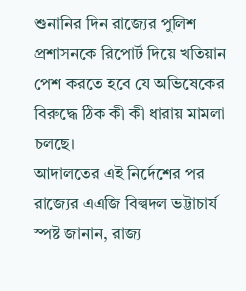শুনানির দিন রাজ্যের পুলিশ প্রশাসনকে রিপোর্ট দিয়ে খতিয়ান পেশ করতে হবে যে অভিষেকের বিরুদ্ধে ঠিক কী কী ধারায় মামলা চলছে।
আদালতের এই নির্দেশের পর রাজ্যের এএজি বিল্বদল ভট্টাচার্য স্পষ্ট জানান, রাজ্য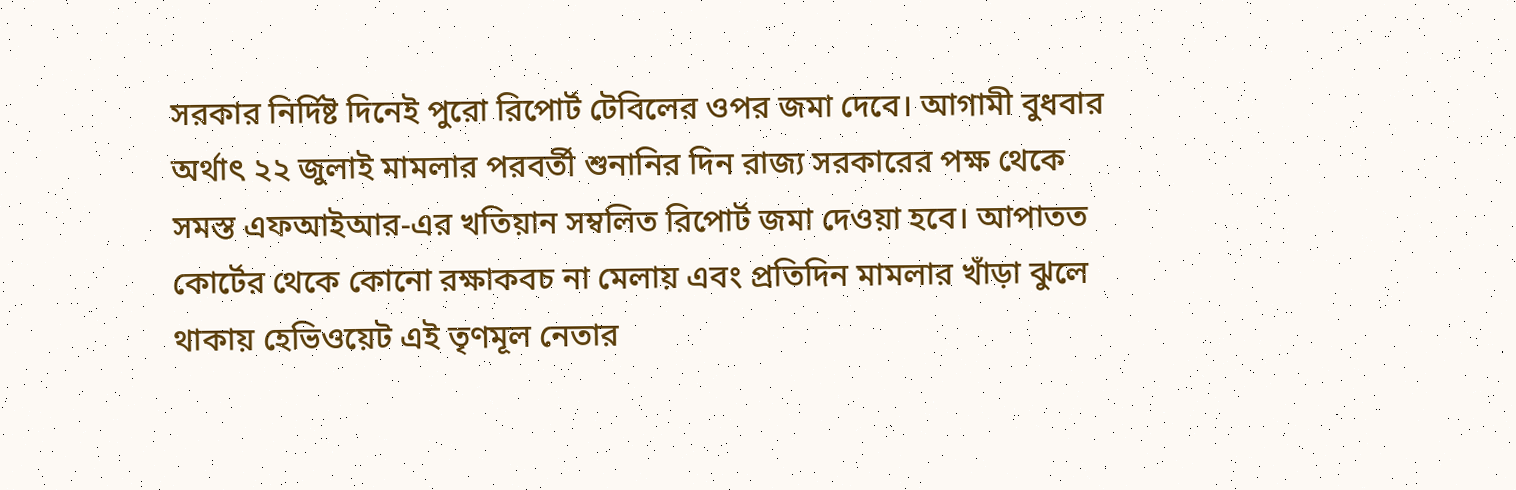সরকার নির্দিষ্ট দিনেই পুরো রিপোর্ট টেবিলের ওপর জমা দেবে। আগামী বুধবার অর্থাৎ ২২ জুলাই মামলার পরবর্তী শুনানির দিন রাজ্য সরকারের পক্ষ থেকে সমস্ত এফআইআর-এর খতিয়ান সম্বলিত রিপোর্ট জমা দেওয়া হবে। আপাতত কোর্টের থেকে কোনো রক্ষাকবচ না মেলায় এবং প্রতিদিন মামলার খাঁড়া ঝুলে থাকায় হেভিওয়েট এই তৃণমূল নেতার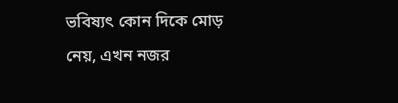ভবিষ্যৎ কোন দিকে মোড় নেয়, এখন নজর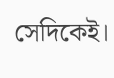সেদিকেই।